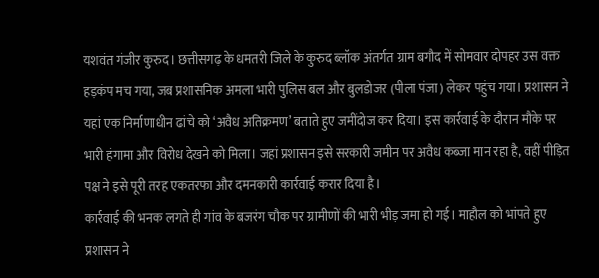यशवंत गंजीर कुरुद। छत्तीसगढ़ के धमतरी जिले के कुरुद ब्लॉक अंतर्गत ग्राम बगौद में सोमवार दोपहर उस वक्त हड़कंप मच गया, जब प्रशासनिक अमला भारी पुलिस बल और बुलडोजर (पीला पंजा) लेकर पहुंच गया। प्रशासन ने यहां एक निर्माणाधीन ढांचे को ‘अवैध अतिक्रमण’ बताते हुए जमींदोज कर दिया। इस कार्रवाई के दौरान मौके पर भारी हंगामा और विरोध देखने को मिला। जहां प्रशासन इसे सरकारी जमीन पर अवैध कब्जा मान रहा है, वहीं पीड़ित पक्ष ने इसे पूरी तरह एकतरफा और दमनकारी कार्रवाई करार दिया है।
कार्रवाई की भनक लगते ही गांव के बजरंग चौक पर ग्रामीणों की भारी भीड़ जमा हो गई। माहौल को भांपते हुए प्रशासन ने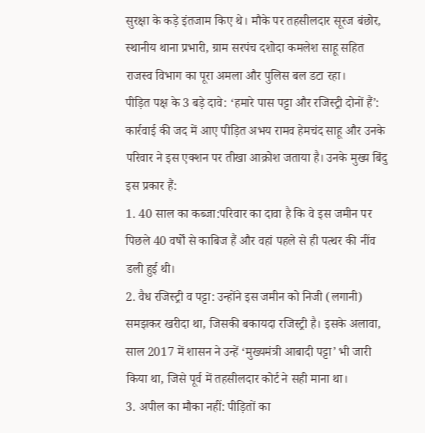सुरक्षा के कड़े इंतजाम किए थे। मौके पर तहसीलदार सूरज बंछोर, स्थानीय थाना प्रभारी, ग्राम सरपंच दशोदा कमलेश साहू सहित राजस्व विभाग का पूरा अमला और पुलिस बल डटा रहा।
पीड़ित पक्ष के 3 बड़े दावे: ‘हमारे पास पट्टा और रजिस्ट्री दोनों हैं’:
कार्रवाई की जद में आए पीड़ित अभय रामव हेमचंद साहू और उनके परिवार ने इस एक्शन पर तीखा आक्रोश जताया है। उनके मुख्य बिंदु इस प्रकार हैं:
1. 40 साल का कब्जा:परिवार का दावा है कि वे इस जमीन पर पिछले 40 वर्षों से काबिज हैं और वहां पहले से ही पत्थर की नींव डली हुई थी।
2. वैध रजिस्ट्री व पट्टा: उन्होंने इस जमीन को निजी (लगानी) समझकर खरीदा था, जिसकी बकायदा रजिस्ट्री है। इसके अलावा, साल 2017 में शासन ने उन्हें ‘मुख्यमंत्री आबादी पट्टा’ भी जारी किया था, जिसे पूर्व में तहसीलदार कोर्ट ने सही माना था।
3. अपील का मौका नहीं: पीड़ितों का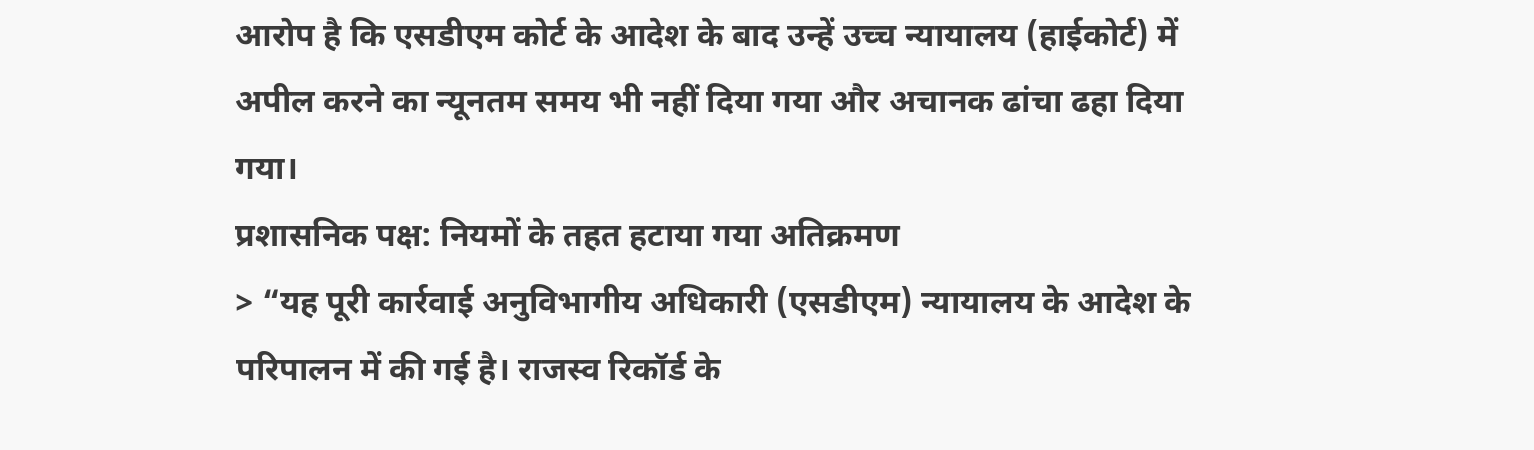आरोप है कि एसडीएम कोर्ट के आदेश के बाद उन्हें उच्च न्यायालय (हाईकोर्ट) में अपील करने का न्यूनतम समय भी नहीं दिया गया और अचानक ढांचा ढहा दिया गया।
प्रशासनिक पक्ष: नियमों के तहत हटाया गया अतिक्रमण
> “यह पूरी कार्रवाई अनुविभागीय अधिकारी (एसडीएम) न्यायालय के आदेश के परिपालन में की गई है। राजस्व रिकॉर्ड के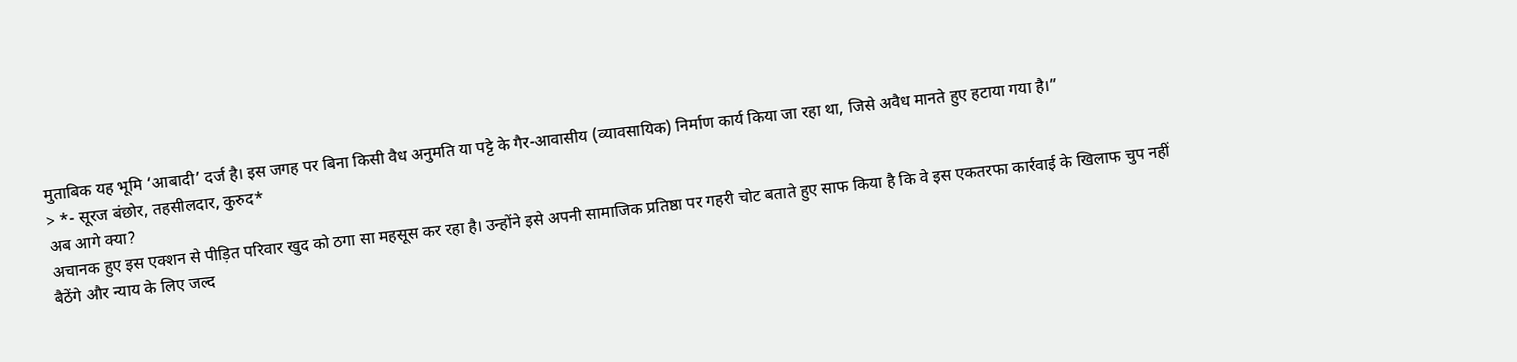मुताबिक यह भूमि ‘आबादी’ दर्ज है। इस जगह पर बिना किसी वैध अनुमति या पट्टे के गैर-आवासीय (व्यावसायिक) निर्माण कार्य किया जा रहा था, जिसे अवैध मानते हुए हटाया गया है।”
> *- सूरज बंछोर, तहसीलदार, कुरुद*
अब आगे क्या?
अचानक हुए इस एक्शन से पीड़ित परिवार खुद को ठगा सा महसूस कर रहा है। उन्होंने इसे अपनी सामाजिक प्रतिष्ठा पर गहरी चोट बताते हुए साफ किया है कि वे इस एकतरफा कार्रवाई के खिलाफ चुप नहीं बैठेंगे और न्याय के लिए जल्द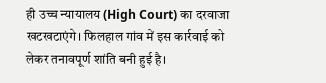ही उच्च न्यायालय (High Court) का दरवाजा खटखटाएंगे। फिलहाल गांव में इस कार्रवाई को लेकर तनावपूर्ण शांति बनी हुई है।